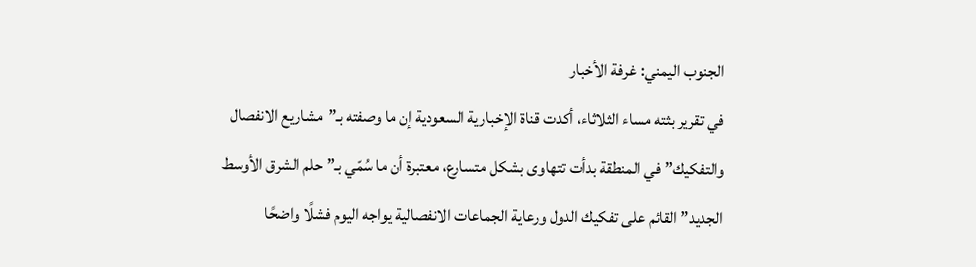الجنوب اليمني: غرفة الأخبار
في تقرير بثته مساء الثلاثاء، أكدت قناة الإخبارية السعودية إن ما وصفته بـ”مشاريع الانفصال والتفكيك” في المنطقة بدأت تتهاوى بشكل متسارع، معتبرة أن ما سُمّي بـ”حلم الشرق الأوسط الجديد” القائم على تفكيك الدول ورعاية الجماعات الانفصالية يواجه اليوم فشلًا واضحًا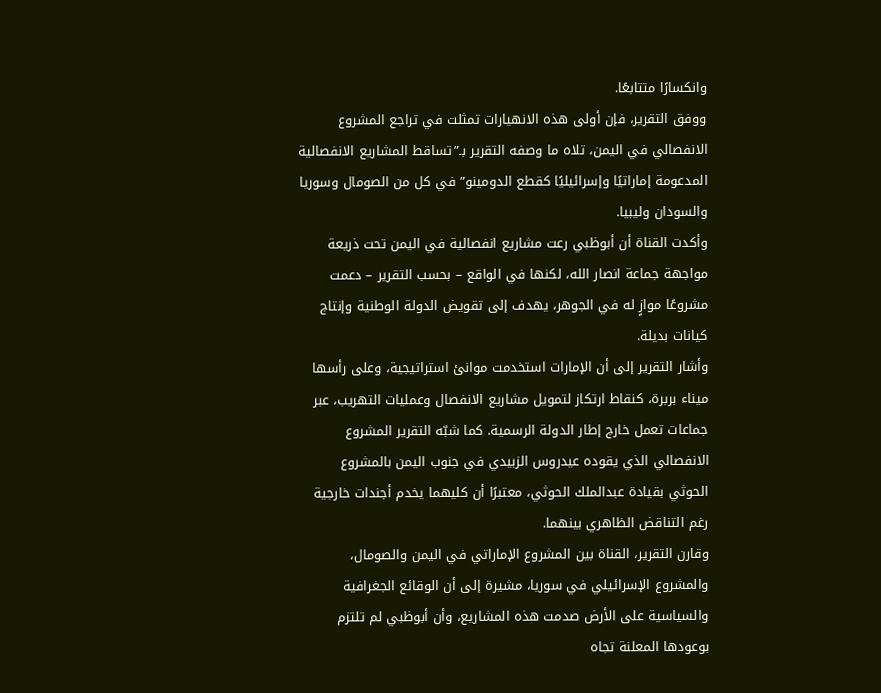وانكسارًا متتابعًا.
ووفق التقرير، فإن أولى هذه الانهيارات تمثلت في تراجع المشروع الانفصالي في اليمن، تلاه ما وصفه التقرير بـ”تساقط المشاريع الانفصالية المدعومة إماراتيًا وإسرائيليًا كقطع الدومينو” في كل من الصومال وسوريا والسودان وليبيا.
وأكدت القناة أن أبوظبي رعت مشاريع انفصالية في اليمن تحت ذريعة مواجهة جماعة انصار الله، لكنها في الواقع – بحسب التقرير – دعمت مشروعًا موازٍ له في الجوهر، يهدف إلى تقويض الدولة الوطنية وإنتاج كيانات بديلة.
وأشار التقرير إلى أن الإمارات استخدمت موانئ استراتيجية، وعلى رأسها ميناء بربرة، كنقاط ارتكاز لتمويل مشاريع الانفصال وعمليات التهريب، عبر جماعات تعمل خارج إطار الدولة الرسمية. كما شبّه التقرير المشروع الانفصالي الذي يقوده عيدروس الزبيدي في جنوب اليمن بالمشروع الحوثي بقيادة عبدالملك الحوثي، معتبرًا أن كليهما يخدم أجندات خارجية رغم التناقض الظاهري بينهما.
وقارن التقرير، القناة بين المشروع الإماراتي في اليمن والصومال، والمشروع الإسرائيلي في سوريا، مشيرة إلى أن الوقائع الجغرافية والسياسية على الأرض صدمت هذه المشاريع، وأن أبوظبي لم تلتزم بوعودها المعلنة تجاه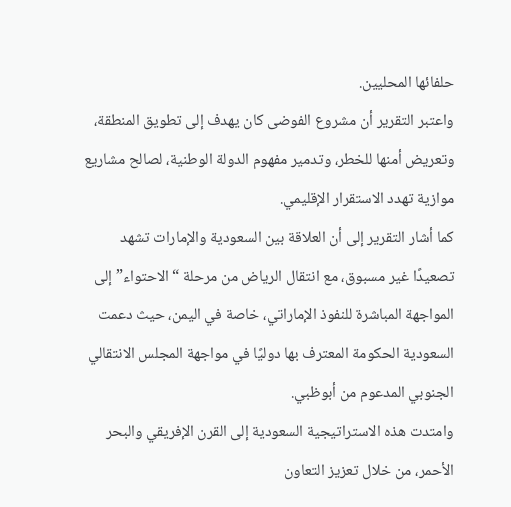حلفائها المحليين.
واعتبر التقرير أن مشروع الفوضى كان يهدف إلى تطويق المنطقة، وتعريض أمنها للخطر، وتدمير مفهوم الدولة الوطنية، لصالح مشاريع موازية تهدد الاستقرار الإقليمي.
كما أشار التقرير إلى أن العلاقة بين السعودية والإمارات تشهد تصعيدًا غير مسبوق، مع انتقال الرياض من مرحلة “الاحتواء” إلى المواجهة المباشرة للنفوذ الإماراتي، خاصة في اليمن، حيث دعمت السعودية الحكومة المعترف بها دوليًا في مواجهة المجلس الانتقالي الجنوبي المدعوم من أبوظبي.
وامتدت هذه الاستراتيجية السعودية إلى القرن الإفريقي والبحر الأحمر، من خلال تعزيز التعاون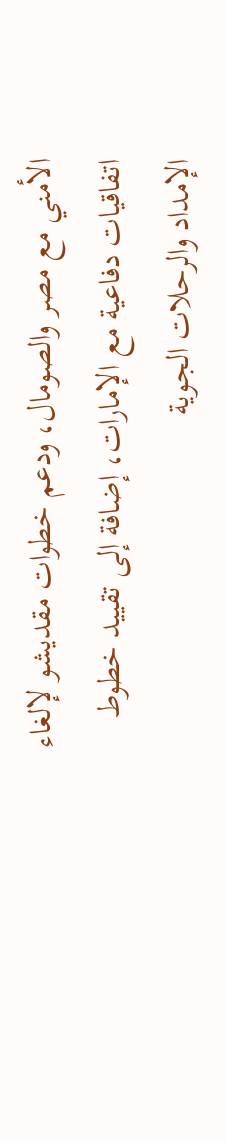الأمني مع مصر والصومال، ودعم خطوات مقديشو لإلغاء اتفاقيات دفاعية مع الإمارات، إضافة إلى تقييد خطوط الإمداد والرحلات الجوية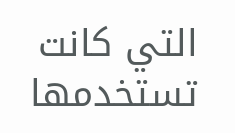التي كانت تستخدمها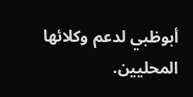أبوظبي لدعم وكلائها المحليين.